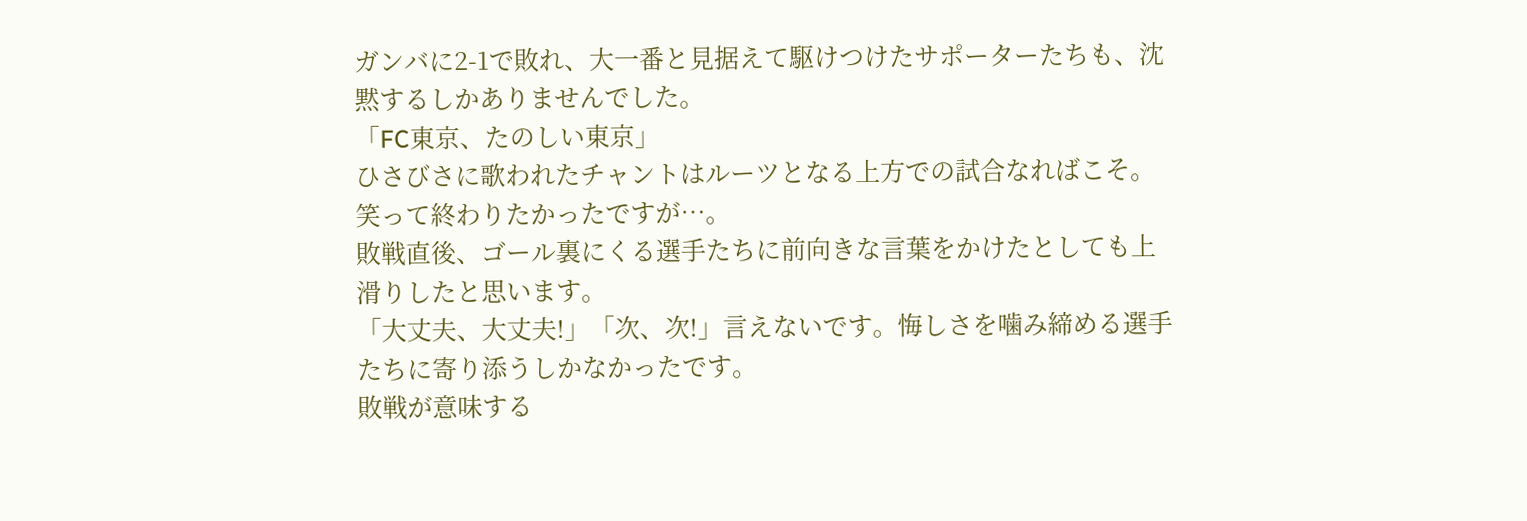ガンバに2-1で敗れ、大一番と見据えて駆けつけたサポーターたちも、沈黙するしかありませんでした。
「FC東京、たのしい東京」
ひさびさに歌われたチャントはルーツとなる上方での試合なればこそ。笑って終わりたかったですが…。
敗戦直後、ゴール裏にくる選手たちに前向きな言葉をかけたとしても上滑りしたと思います。
「大丈夫、大丈夫!」「次、次!」言えないです。悔しさを噛み締める選手たちに寄り添うしかなかったです。
敗戦が意味する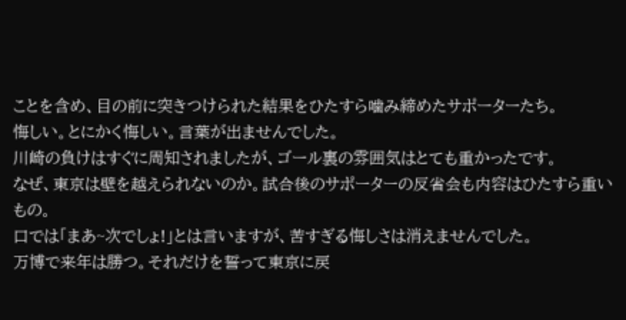ことを含め、目の前に突きつけられた結果をひたすら噛み締めたサポーターたち。
悔しい。とにかく悔しい。言葉が出ませんでした。
川崎の負けはすぐに周知されましたが、ゴール裏の雰囲気はとても重かったです。
なぜ、東京は壁を越えられないのか。試合後のサポーターの反省会も内容はひたすら重いもの。
口では「まあ~次でしょ!」とは言いますが、苦すぎる悔しさは消えませんでした。
万博で来年は勝つ。それだけを誓って東京に戻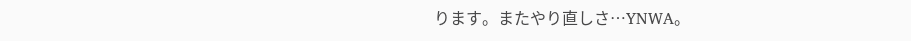ります。またやり直しさ…YNWA。